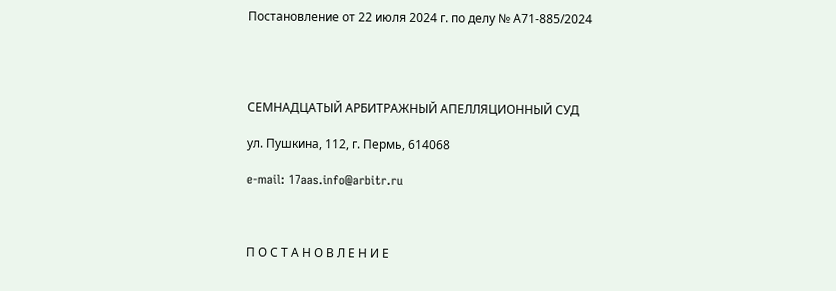Постановление от 22 июля 2024 г. по делу № А71-885/2024




СЕМНАДЦАТЫЙ АРБИТРАЖНЫЙ АПЕЛЛЯЦИОННЫЙ СУД

ул. Пушкина, 112, г. Пермь, 614068

e-mail: 17aas.info@arbitr.ru



П О С Т А Н О В Л Е Н И Е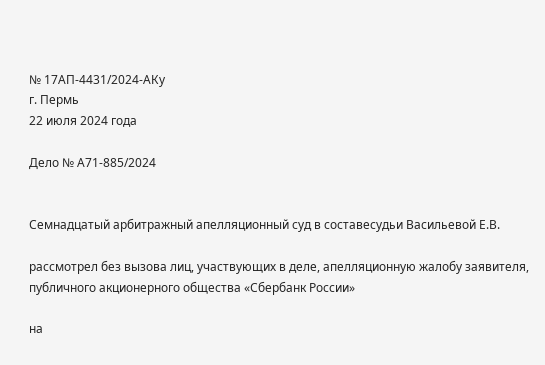№ 17АП-4431/2024-АКу
г. Пермь
22 июля 2024 года

Дело № А71-885/2024


Семнадцатый арбитражный апелляционный суд в составесудьи Васильевой Е.В.

рассмотрел без вызова лиц, участвующих в деле, апелляционную жалобу заявителя, публичного акционерного общества «Сбербанк России»

на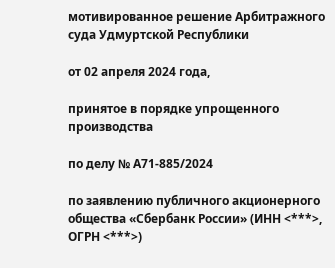мотивированное решение Арбитражного суда Удмуртской Республики

от 02 апреля 2024 года,

принятое в порядке упрощенного производства

по делу № А71-885/2024

по заявлению публичного акционерного общества «Сбербанк России» (ИНН <***>, ОГРН <***>)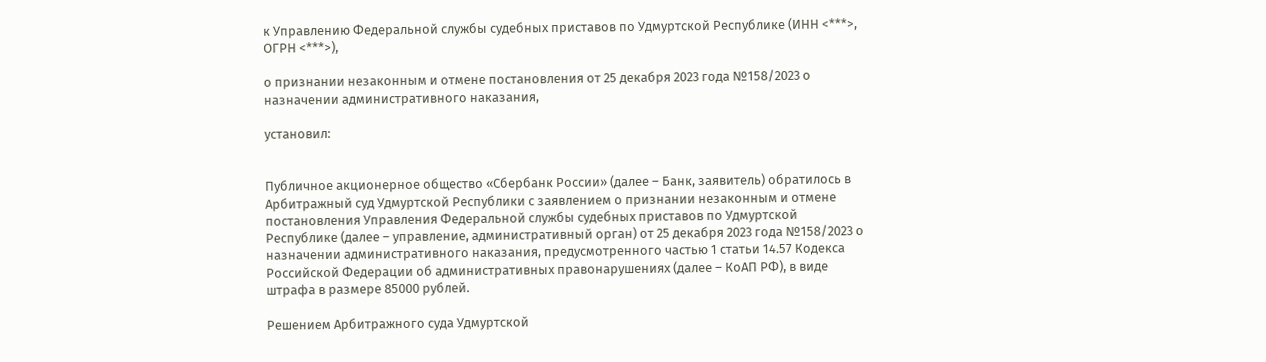к Управлению Федеральной службы судебных приставов по Удмуртской Республике (ИНН <***>, ОГРН <***>),

о признании незаконным и отмене постановления от 25 декабря 2023 года №158/2023 о назначении административного наказания,

установил:


Публичное акционерное общество «Сбербанк России» (далее – Банк, заявитель) обратилось в Арбитражный суд Удмуртской Республики с заявлением о признании незаконным и отмене постановления Управления Федеральной службы судебных приставов по Удмуртской Республике (далее – управление, административный орган) от 25 декабря 2023 года №158/2023 о назначении административного наказания, предусмотренного частью 1 статьи 14.57 Кодекса Российской Федерации об административных правонарушениях (далее – КоАП РФ), в виде штрафа в размере 85000 рублей.

Решением Арбитражного суда Удмуртской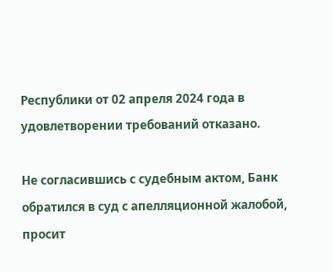Республики от 02 апреля 2024 года в удовлетворении требований отказано.

Не согласившись с судебным актом, Банк обратился в суд с апелляционной жалобой, просит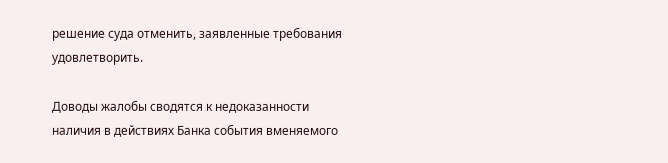решение суда отменить, заявленные требования удовлетворить.

Доводы жалобы сводятся к недоказанности наличия в действиях Банка события вменяемого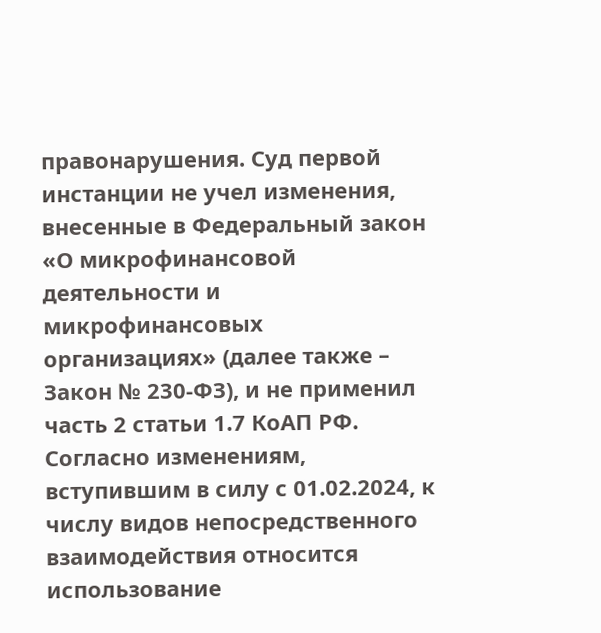правонарушения. Суд первой инстанции не учел изменения, внесенные в Федеральный закон «О микрофинансовой деятельности и микрофинансовых организациях» (далее также – Закон № 230-ФЗ), и не применил часть 2 статьи 1.7 КоАП РФ. Согласно изменениям, вступившим в силу с 01.02.2024, к числу видов непосредственного взаимодействия относится использование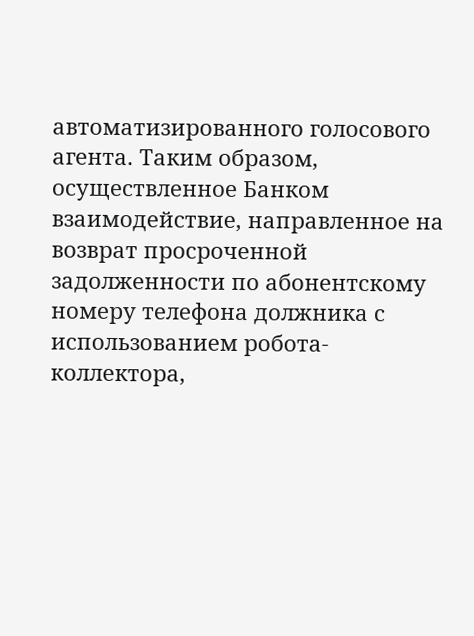автоматизированного голосового агента. Таким образом, осуществленное Банком взаимодействие, направленное на возврат просроченной задолженности по абонентскому номеру телефона должника с использованием робота-коллектора,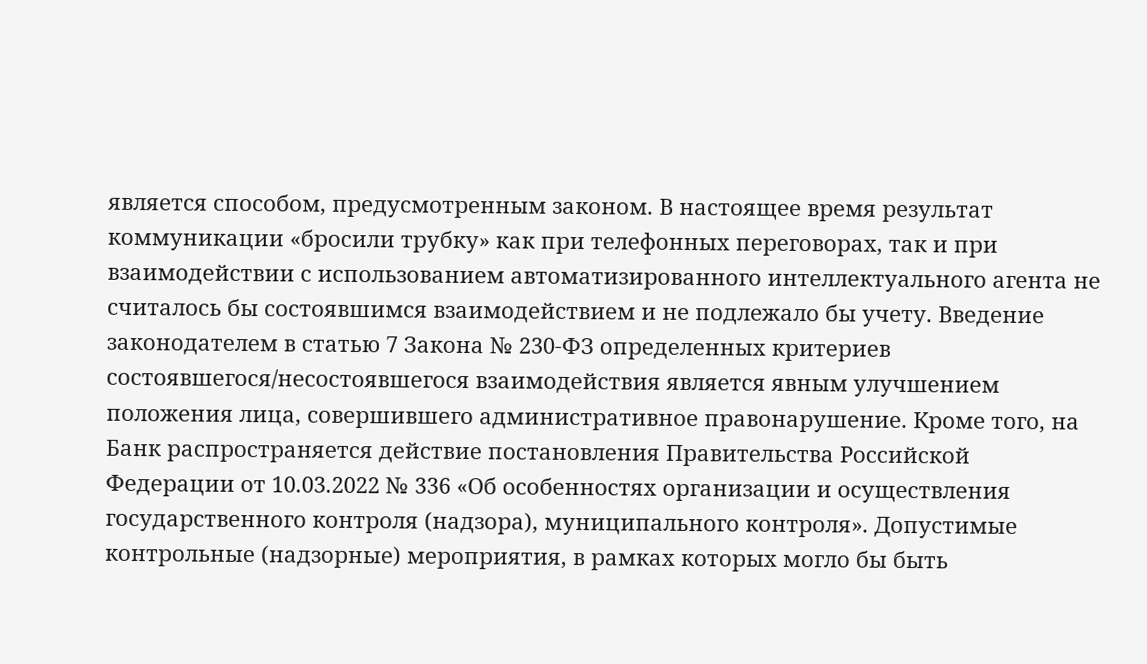является способом, предусмотренным законом. В настоящее время результат коммуникации «бросили трубку» как при телефонных переговорах, так и при взаимодействии с использованием автоматизированного интеллектуального агента не считалось бы состоявшимся взаимодействием и не подлежало бы учету. Введение законодателем в статью 7 Закона № 230-ФЗ определенных критериев состоявшегося/несостоявшегося взаимодействия является явным улучшением положения лица, совершившего административное правонарушение. Кроме того, на Банк распространяется действие постановления Правительства Российской Федерации от 10.03.2022 № 336 «Об особенностях организации и осуществления государственного контроля (надзора), муниципального контроля». Допустимые контрольные (надзорные) мероприятия, в рамках которых могло бы быть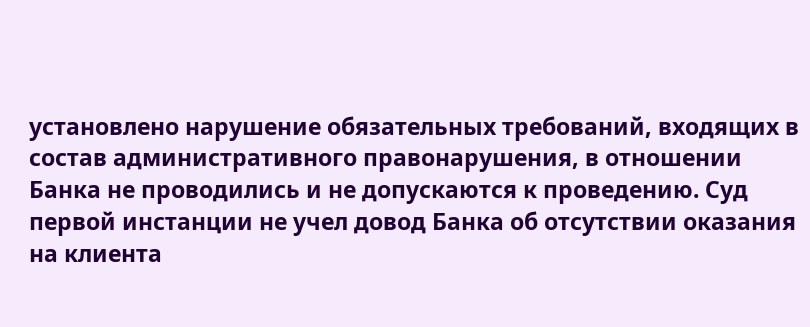установлено нарушение обязательных требований, входящих в состав административного правонарушения, в отношении Банка не проводились и не допускаются к проведению. Суд первой инстанции не учел довод Банка об отсутствии оказания на клиента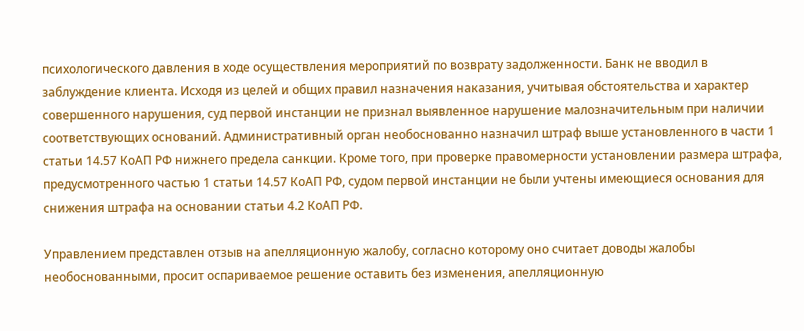психологического давления в ходе осуществления мероприятий по возврату задолженности. Банк не вводил в заблуждение клиента. Исходя из целей и общих правил назначения наказания, учитывая обстоятельства и характер совершенного нарушения, суд первой инстанции не признал выявленное нарушение малозначительным при наличии соответствующих оснований. Административный орган необоснованно назначил штраф выше установленного в части 1 статьи 14.57 КоАП РФ нижнего предела санкции. Кроме того, при проверке правомерности установлении размера штрафа, предусмотренного частью 1 статьи 14.57 КоАП РФ, судом первой инстанции не были учтены имеющиеся основания для снижения штрафа на основании статьи 4.2 КоАП РФ.

Управлением представлен отзыв на апелляционную жалобу, согласно которому оно считает доводы жалобы необоснованными, просит оспариваемое решение оставить без изменения, апелляционную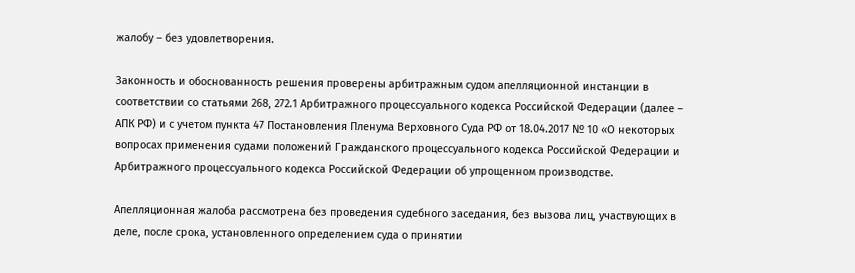жалобу – без удовлетворения.

Законность и обоснованность решения проверены арбитражным судом апелляционной инстанции в соответствии со статьями 268, 272.1 Арбитражного процессуального кодекса Российской Федерации (далее – АПК РФ) и с учетом пункта 47 Постановления Пленума Верховного Суда РФ от 18.04.2017 № 10 «О некоторых вопросах применения судами положений Гражданского процессуального кодекса Российской Федерации и Арбитражного процессуального кодекса Российской Федерации об упрощенном производстве.

Апелляционная жалоба рассмотрена без проведения судебного заседания, без вызова лиц, участвующих в деле, после срока, установленного определением суда о принятии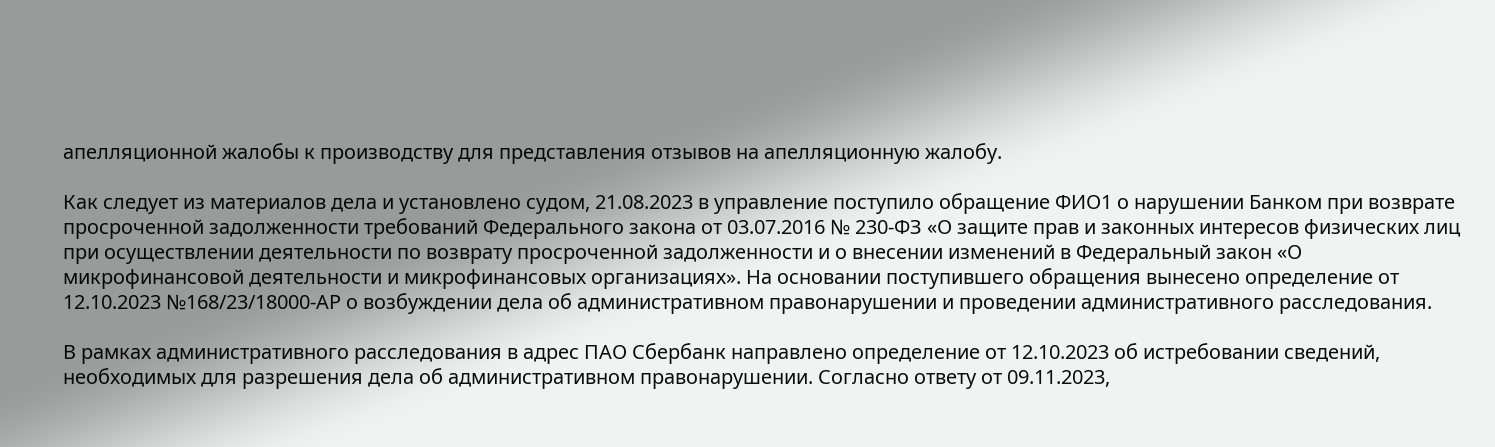апелляционной жалобы к производству для представления отзывов на апелляционную жалобу.

Как следует из материалов дела и установлено судом, 21.08.2023 в управление поступило обращение ФИО1 о нарушении Банком при возврате просроченной задолженности требований Федерального закона от 03.07.2016 № 230-ФЗ «О защите прав и законных интересов физических лиц при осуществлении деятельности по возврату просроченной задолженности и о внесении изменений в Федеральный закон «О микрофинансовой деятельности и микрофинансовых организациях». На основании поступившего обращения вынесено определение от 12.10.2023 №168/23/18000-АР о возбуждении дела об административном правонарушении и проведении административного расследования.

В рамках административного расследования в адрес ПАО Сбербанк направлено определение от 12.10.2023 об истребовании сведений, необходимых для разрешения дела об административном правонарушении. Согласно ответу от 09.11.2023,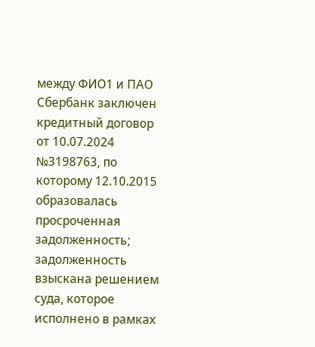между ФИО1 и ПАО Сбербанк заключен кредитный договор от 10.07.2024 №3198763, по которому 12.10.2015 образовалась просроченная задолженность; задолженность взыскана решением суда, которое исполнено в рамках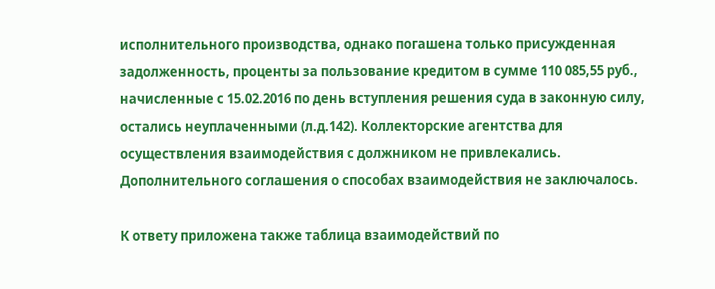исполнительного производства, однако погашена только присужденная задолженность, проценты за пользование кредитом в сумме 110 085,55 руб., начисленные с 15.02.2016 по день вступления решения суда в законную силу, остались неуплаченными (л.д.142). Коллекторские агентства для осуществления взаимодействия с должником не привлекались. Дополнительного соглашения о способах взаимодействия не заключалось.

К ответу приложена также таблица взаимодействий по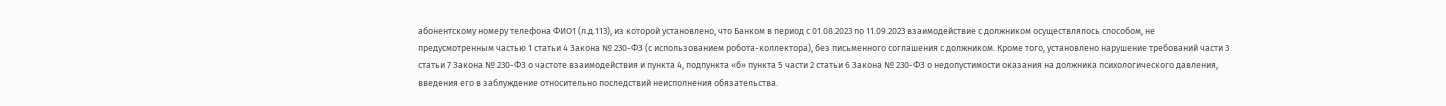абонентскому номеру телефона ФИО1 (л.д.113), из которой установлено, что Банком в период с 01.08.2023 по 11.09.2023 взаимодействие с должником осуществлялось способом, не предусмотренным частью 1 статьи 4 Закона № 230-ФЗ (с использованием робота-коллектора), без письменного соглашения с должником. Кроме того, установлено нарушение требований части 3 статьи 7 Закона № 230-ФЗ о частоте взаимодействия и пункта 4, подпункта «б» пункта 5 части 2 статьи 6 Закона № 230-ФЗ о недопустимости оказания на должника психологического давления, введения его в заблуждение относительно последствий неисполнения обязательства.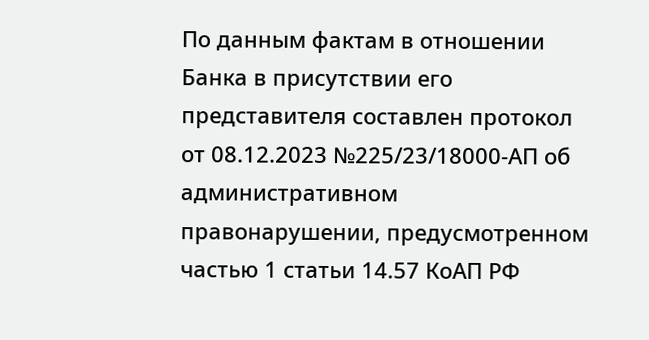По данным фактам в отношении Банка в присутствии его представителя составлен протокол от 08.12.2023 №225/23/18000-АП об административном правонарушении, предусмотренном частью 1 статьи 14.57 КоАП РФ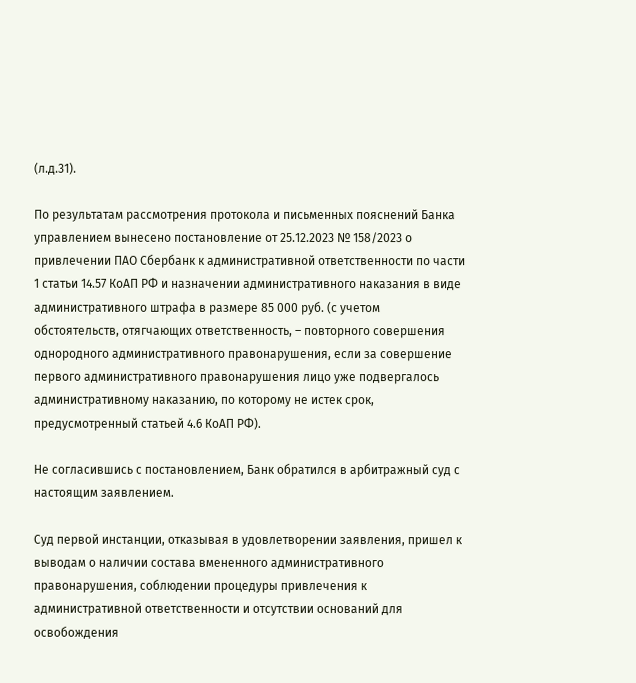(л.д.31).

По результатам рассмотрения протокола и письменных пояснений Банка управлением вынесено постановление от 25.12.2023 № 158/2023 о привлечении ПАО Сбербанк к административной ответственности по части 1 статьи 14.57 КоАП РФ и назначении административного наказания в виде административного штрафа в размере 85 000 руб. (с учетом обстоятельств, отягчающих ответственность, – повторного совершения однородного административного правонарушения, если за совершение первого административного правонарушения лицо уже подвергалось административному наказанию, по которому не истек срок, предусмотренный статьей 4.6 КоАП РФ).

Не согласившись с постановлением, Банк обратился в арбитражный суд с настоящим заявлением.

Суд первой инстанции, отказывая в удовлетворении заявления, пришел к выводам о наличии состава вмененного административного правонарушения, соблюдении процедуры привлечения к административной ответственности и отсутствии оснований для освобождения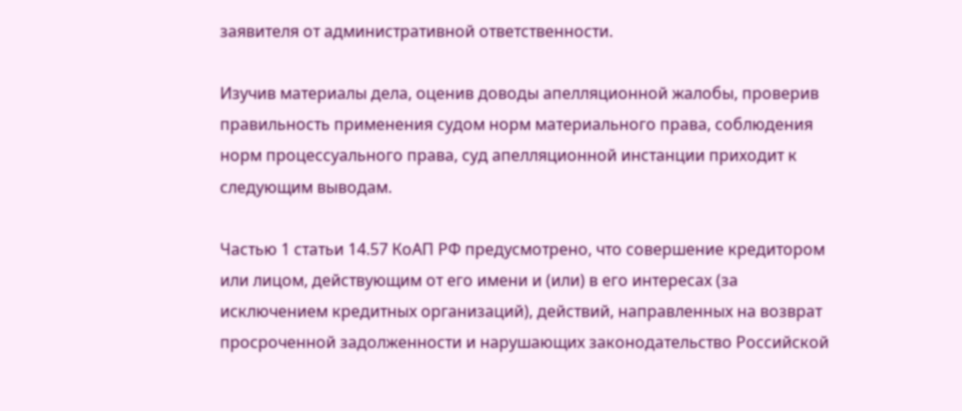заявителя от административной ответственности.

Изучив материалы дела, оценив доводы апелляционной жалобы, проверив правильность применения судом норм материального права, соблюдения норм процессуального права, суд апелляционной инстанции приходит к следующим выводам.

Частью 1 статьи 14.57 КоАП РФ предусмотрено, что совершение кредитором или лицом, действующим от его имени и (или) в его интересах (за исключением кредитных организаций), действий, направленных на возврат просроченной задолженности и нарушающих законодательство Российской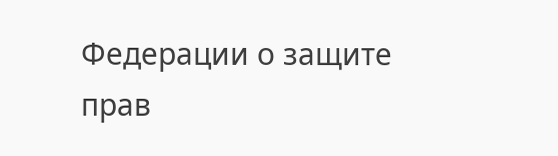Федерации о защите прав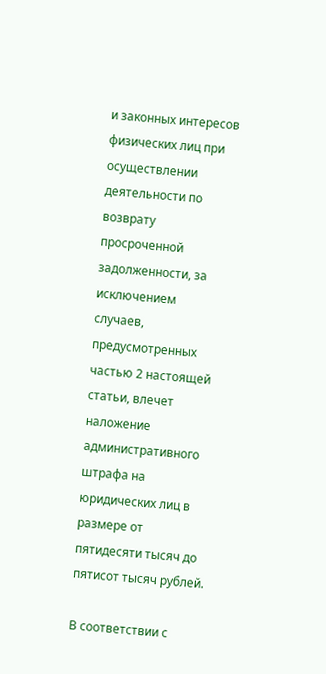и законных интересов физических лиц при осуществлении деятельности по возврату просроченной задолженности, за исключением случаев, предусмотренных частью 2 настоящей статьи, влечет наложение административного штрафа на юридических лиц в размере от пятидесяти тысяч до пятисот тысяч рублей.

В соответствии с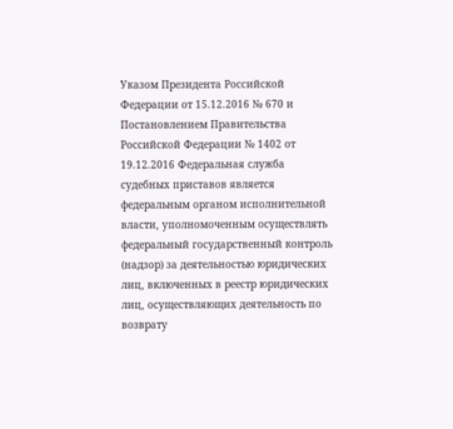Указом Президента Российской Федерации от 15.12.2016 № 670 и Постановлением Правительства Российской Федерации № 1402 от 19.12.2016 Федеральная служба судебных приставов является федеральным органом исполнительной власти, уполномоченным осуществлять федеральный государственный контроль (надзор) за деятельностью юридических лиц, включенных в реестр юридических лиц, осуществляющих деятельность по возврату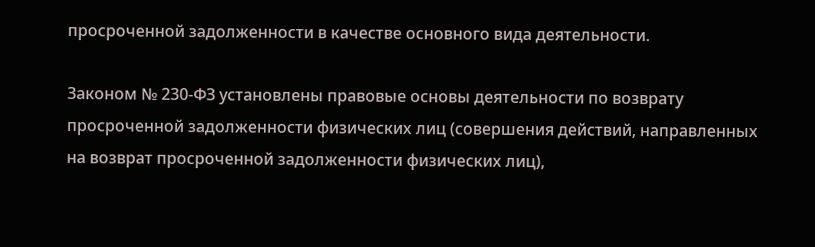просроченной задолженности в качестве основного вида деятельности.

Законом № 230-ФЗ установлены правовые основы деятельности по возврату просроченной задолженности физических лиц (совершения действий, направленных на возврат просроченной задолженности физических лиц),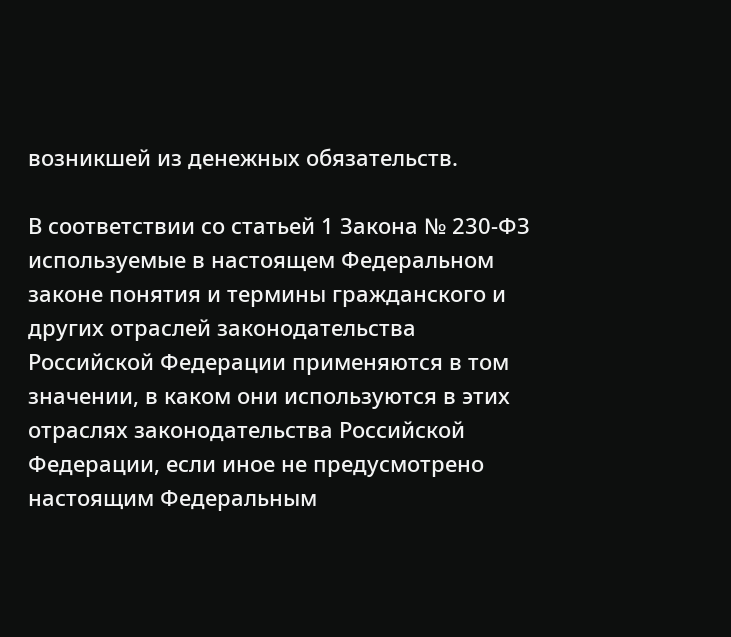возникшей из денежных обязательств.

В соответствии со статьей 1 Закона № 230-ФЗ используемые в настоящем Федеральном законе понятия и термины гражданского и других отраслей законодательства Российской Федерации применяются в том значении, в каком они используются в этих отраслях законодательства Российской Федерации, если иное не предусмотрено настоящим Федеральным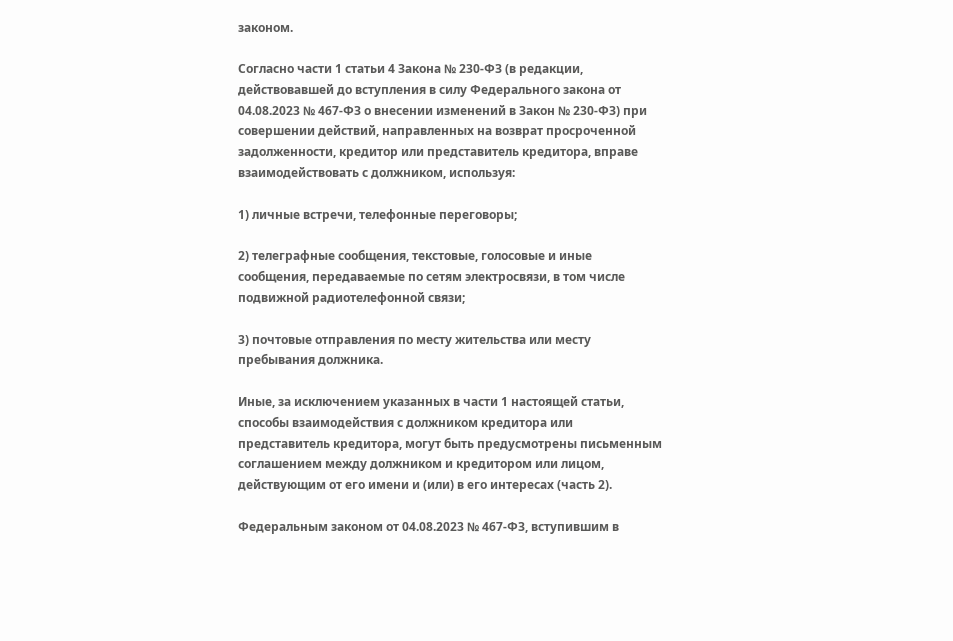законом.

Согласно части 1 статьи 4 Закона № 230-ФЗ (в редакции, действовавшей до вступления в силу Федерального закона от 04.08.2023 № 467-ФЗ о внесении изменений в Закон № 230-ФЗ) при совершении действий, направленных на возврат просроченной задолженности, кредитор или представитель кредитора, вправе взаимодействовать с должником, используя:

1) личные встречи, телефонные переговоры;

2) телеграфные сообщения, текстовые, голосовые и иные сообщения, передаваемые по сетям электросвязи, в том числе подвижной радиотелефонной связи;

3) почтовые отправления по месту жительства или месту пребывания должника.

Иные, за исключением указанных в части 1 настоящей статьи, способы взаимодействия с должником кредитора или представитель кредитора, могут быть предусмотрены письменным соглашением между должником и кредитором или лицом, действующим от его имени и (или) в его интересах (часть 2).

Федеральным законом от 04.08.2023 № 467-ФЗ, вступившим в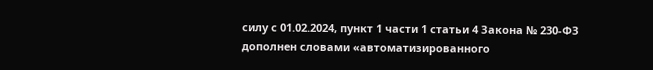силу с 01.02.2024, пункт 1 части 1 статьи 4 Закона № 230-ФЗ дополнен словами «автоматизированного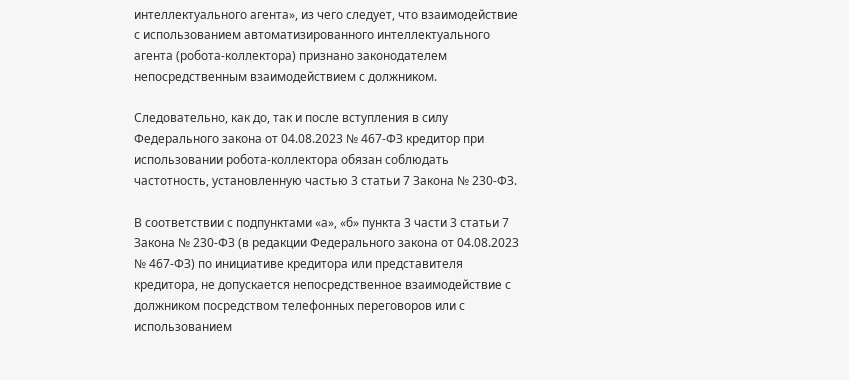интеллектуального агента», из чего следует, что взаимодействие с использованием автоматизированного интеллектуального агента (робота-коллектора) признано законодателем непосредственным взаимодействием с должником.

Следовательно, как до, так и после вступления в силу Федерального закона от 04.08.2023 № 467-ФЗ кредитор при использовании робота-коллектора обязан соблюдать частотность, установленную частью 3 статьи 7 Закона № 230-ФЗ.

В соответствии с подпунктами «а», «б» пункта 3 части 3 статьи 7 Закона № 230-ФЗ (в редакции Федерального закона от 04.08.2023 № 467-ФЗ) по инициативе кредитора или представителя кредитора, не допускается непосредственное взаимодействие с должником посредством телефонных переговоров или с использованием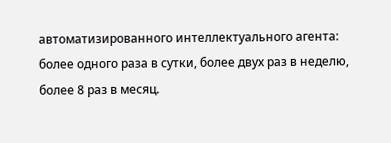автоматизированного интеллектуального агента: более одного раза в сутки, более двух раз в неделю, более 8 раз в месяц.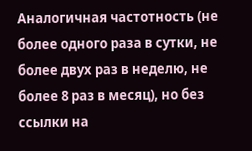Аналогичная частотность (не более одного раза в сутки, не более двух раз в неделю, не более 8 раз в месяц), но без ссылки на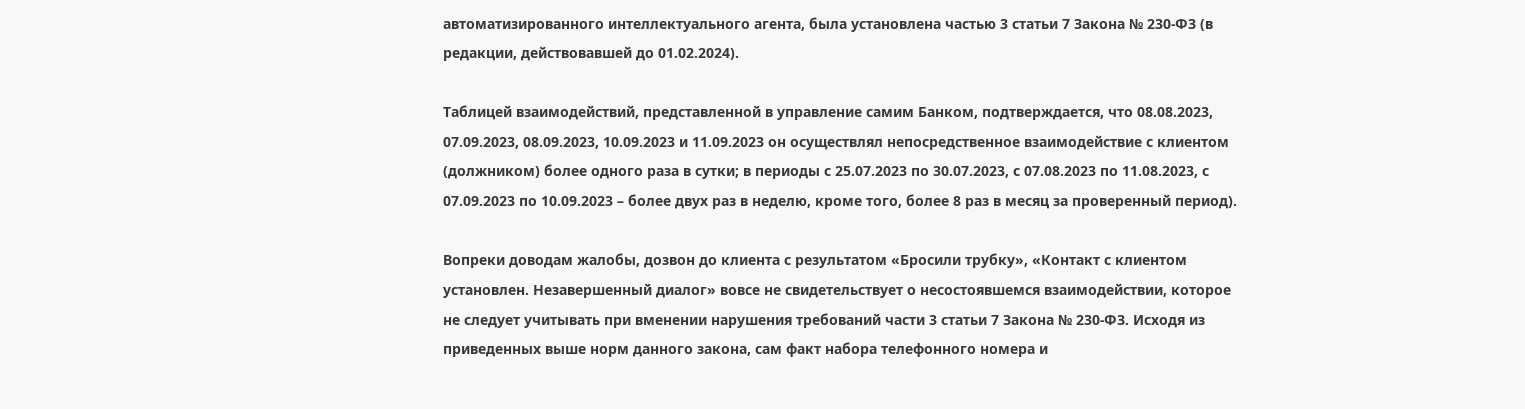автоматизированного интеллектуального агента, была установлена частью 3 статьи 7 Закона № 230-ФЗ (в редакции, действовавшей до 01.02.2024).

Таблицей взаимодействий, представленной в управление самим Банком, подтверждается, что 08.08.2023, 07.09.2023, 08.09.2023, 10.09.2023 и 11.09.2023 он осуществлял непосредственное взаимодействие с клиентом (должником) более одного раза в сутки; в периоды с 25.07.2023 по 30.07.2023, с 07.08.2023 по 11.08.2023, с 07.09.2023 по 10.09.2023 – более двух раз в неделю, кроме того, более 8 раз в месяц за проверенный период).

Вопреки доводам жалобы, дозвон до клиента с результатом «Бросили трубку», «Контакт с клиентом установлен. Незавершенный диалог» вовсе не свидетельствует о несостоявшемся взаимодействии, которое не следует учитывать при вменении нарушения требований части 3 статьи 7 Закона № 230-ФЗ. Исходя из приведенных выше норм данного закона, сам факт набора телефонного номера и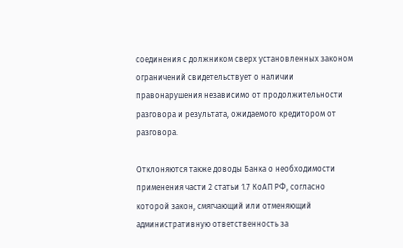соединения с должником сверх установленных законом ограничений свидетельствует о наличии правонарушения независимо от продолжительности разговора и результата, ожидаемого кредитором от разговора.

Отклоняются также доводы Банка о необходимости применения части 2 статьи 1.7 КоАП РФ, согласно которой закон, смягчающий или отменяющий административную ответственность за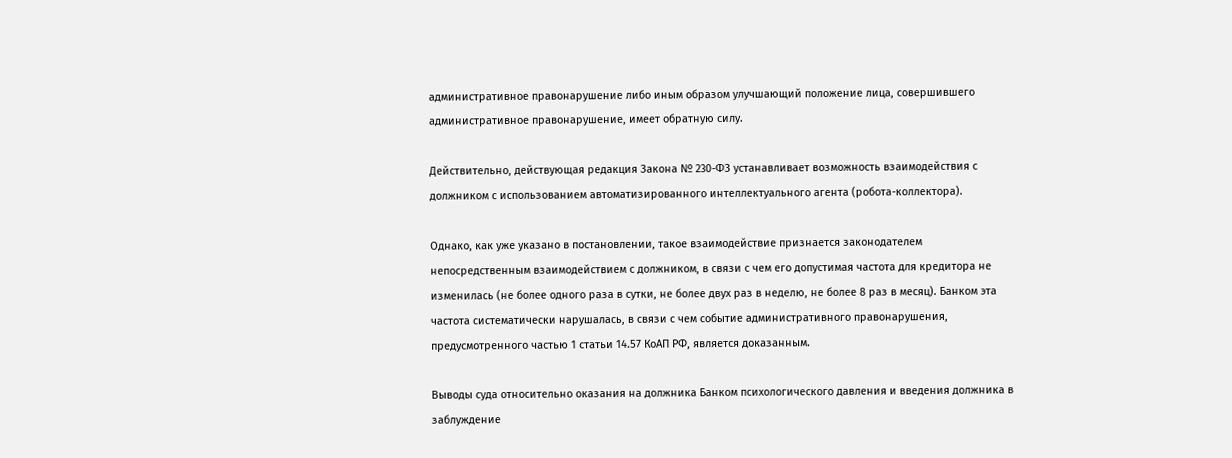административное правонарушение либо иным образом улучшающий положение лица, совершившего административное правонарушение, имеет обратную силу.

Действительно, действующая редакция Закона № 230-ФЗ устанавливает возможность взаимодействия с должником с использованием автоматизированного интеллектуального агента (робота-коллектора).

Однако, как уже указано в постановлении, такое взаимодействие признается законодателем непосредственным взаимодействием с должником, в связи с чем его допустимая частота для кредитора не изменилась (не более одного раза в сутки, не более двух раз в неделю, не более 8 раз в месяц). Банком эта частота систематически нарушалась, в связи с чем событие административного правонарушения, предусмотренного частью 1 статьи 14.57 КоАП РФ, является доказанным.

Выводы суда относительно оказания на должника Банком психологического давления и введения должника в заблуждение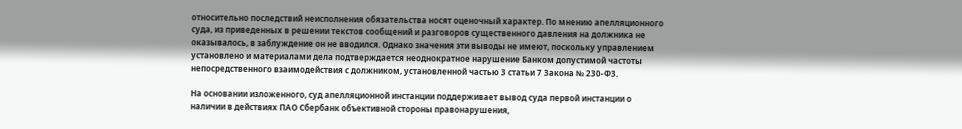относительно последствий неисполнения обязательства носят оценочный характер. По мнению апелляционного суда, из приведенных в решении текстов сообщений и разговоров существенного давления на должника не оказывалось, в заблуждение он не вводился. Однако значения эти выводы не имеют, поскольку управлением установлено и материалами дела подтверждается неоднократное нарушение Банком допустимой частоты непосредственного взаимодействия с должником, установленной частью 3 статьи 7 Закона № 230-ФЗ.

На основании изложенного, суд апелляционной инстанции поддерживает вывод суда первой инстанции о наличии в действиях ПАО Сбербанк объективной стороны правонарушения,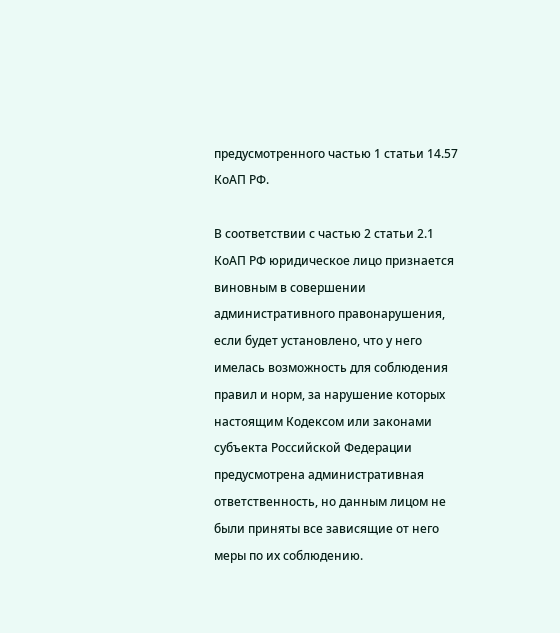предусмотренного частью 1 статьи 14.57 КоАП РФ.

В соответствии с частью 2 статьи 2.1 КоАП РФ юридическое лицо признается виновным в совершении административного правонарушения, если будет установлено, что у него имелась возможность для соблюдения правил и норм, за нарушение которых настоящим Кодексом или законами субъекта Российской Федерации предусмотрена административная ответственность, но данным лицом не были приняты все зависящие от него меры по их соблюдению.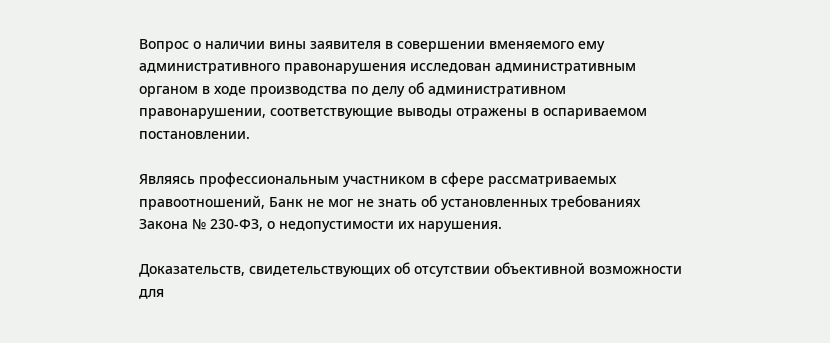Вопрос о наличии вины заявителя в совершении вменяемого ему административного правонарушения исследован административным органом в ходе производства по делу об административном правонарушении, соответствующие выводы отражены в оспариваемом постановлении.

Являясь профессиональным участником в сфере рассматриваемых правоотношений, Банк не мог не знать об установленных требованиях Закона № 230-ФЗ, о недопустимости их нарушения.

Доказательств, свидетельствующих об отсутствии объективной возможности для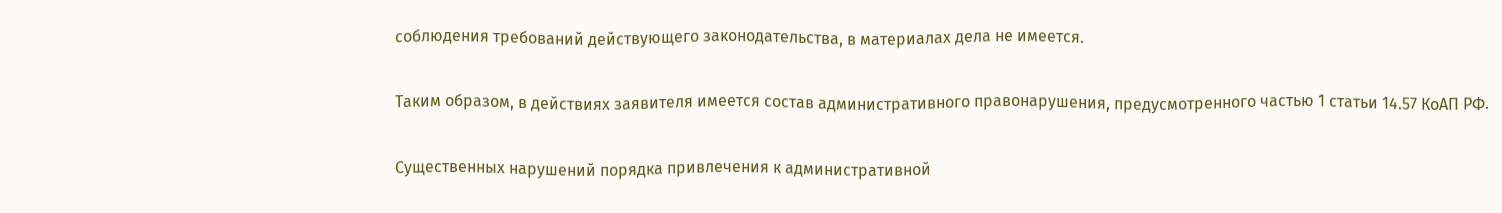соблюдения требований действующего законодательства, в материалах дела не имеется.

Таким образом, в действиях заявителя имеется состав административного правонарушения, предусмотренного частью 1 статьи 14.57 КоАП РФ.

Существенных нарушений порядка привлечения к административной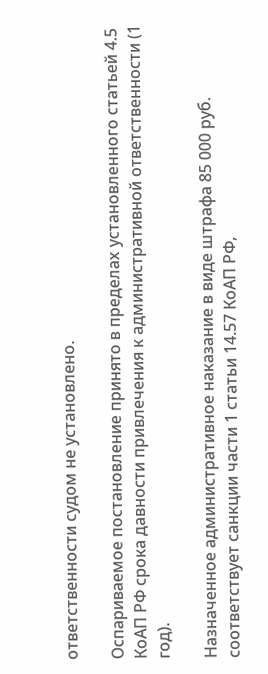ответственности судом не установлено.

Оспариваемое постановление принято в пределах установленного статьей 4.5 КоАП РФ срока давности привлечения к административной ответственности (1 год).

Назначенное административное наказание в виде штрафа 85 000 руб. соответствует санкции части 1 статьи 14.57 КоАП РФ,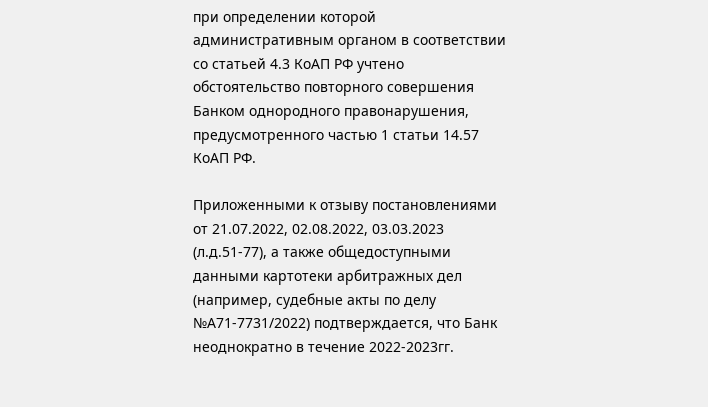при определении которой административным органом в соответствии со статьей 4.3 КоАП РФ учтено обстоятельство повторного совершения Банком однородного правонарушения, предусмотренного частью 1 статьи 14.57 КоАП РФ.

Приложенными к отзыву постановлениями от 21.07.2022, 02.08.2022, 03.03.2023 (л.д.51-77), а также общедоступными данными картотеки арбитражных дел (например, судебные акты по делу №А71-7731/2022) подтверждается, что Банк неоднократно в течение 2022-2023гг.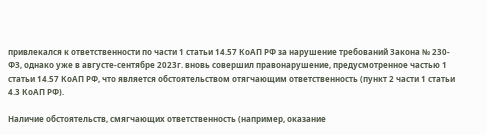привлекался к ответственности по части 1 статьи 14.57 КоАП РФ за нарушение требований Закона № 230-ФЗ, однако уже в августе-сентябре 2023г. вновь совершил правонарушение, предусмотренное частью 1 статьи 14.57 КоАП РФ, что является обстоятельством отягчающим ответственность (пункт 2 части 1 статьи 4.3 КоАП РФ).

Наличие обстоятельств, смягчающих ответственность (например, оказание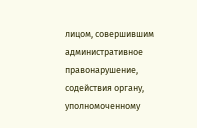лицом, совершившим административное правонарушение, содействия органу, уполномоченному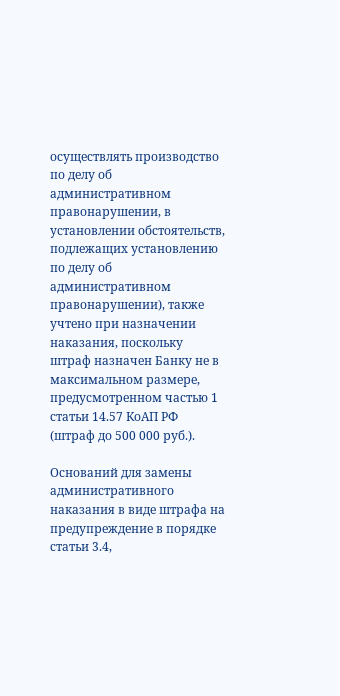осуществлять производство по делу об административном правонарушении, в установлении обстоятельств, подлежащих установлению по делу об административном правонарушении), также учтено при назначении наказания, поскольку штраф назначен Банку не в максимальном размере, предусмотренном частью 1 статьи 14.57 КоАП РФ (штраф до 500 000 руб.).

Оснований для замены административного наказания в виде штрафа на предупреждение в порядке статьи 3.4,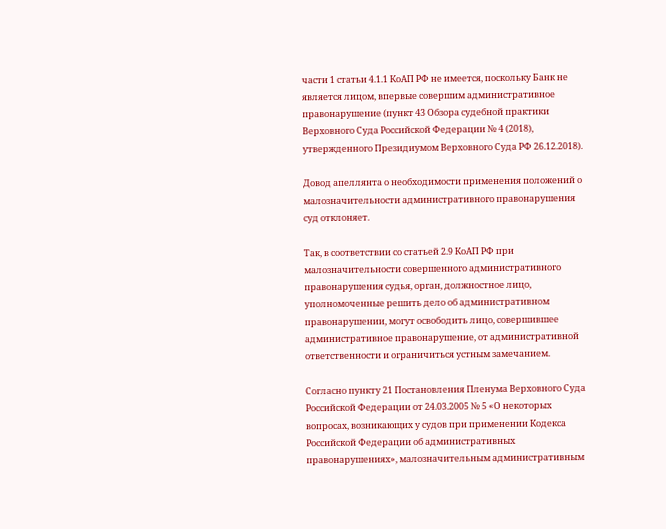части 1 статьи 4.1.1 КоАП РФ не имеется, поскольку Банк не является лицом, впервые совершим административное правонарушение (пункт 43 Обзора судебной практики Верховного Суда Российской Федерации № 4 (2018), утвержденного Президиумом Верховного Суда РФ 26.12.2018).

Довод апеллянта о необходимости применения положений о малозначительности административного правонарушения суд отклоняет.

Так, в соответствии со статьей 2.9 КоАП РФ при малозначительности совершенного административного правонарушения судья, орган, должностное лицо, уполномоченные решить дело об административном правонарушении, могут освободить лицо, совершившее административное правонарушение, от административной ответственности и ограничиться устным замечанием.

Согласно пункту 21 Постановления Пленума Верховного Суда Российской Федерации от 24.03.2005 № 5 «О некоторых вопросах, возникающих у судов при применении Кодекса Российской Федерации об административных правонарушениях», малозначительным административным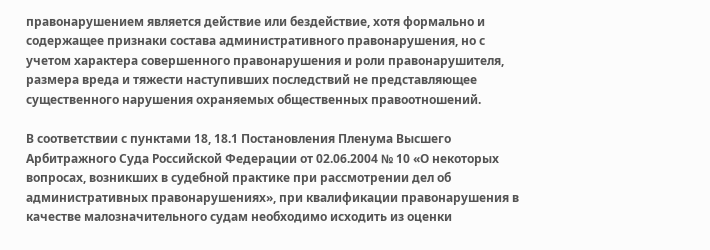правонарушением является действие или бездействие, хотя формально и содержащее признаки состава административного правонарушения, но с учетом характера совершенного правонарушения и роли правонарушителя, размера вреда и тяжести наступивших последствий не представляющее существенного нарушения охраняемых общественных правоотношений.

В соответствии с пунктами 18, 18.1 Постановления Пленума Высшего Арбитражного Суда Российской Федерации от 02.06.2004 № 10 «О некоторых вопросах, возникших в судебной практике при рассмотрении дел об административных правонарушениях», при квалификации правонарушения в качестве малозначительного судам необходимо исходить из оценки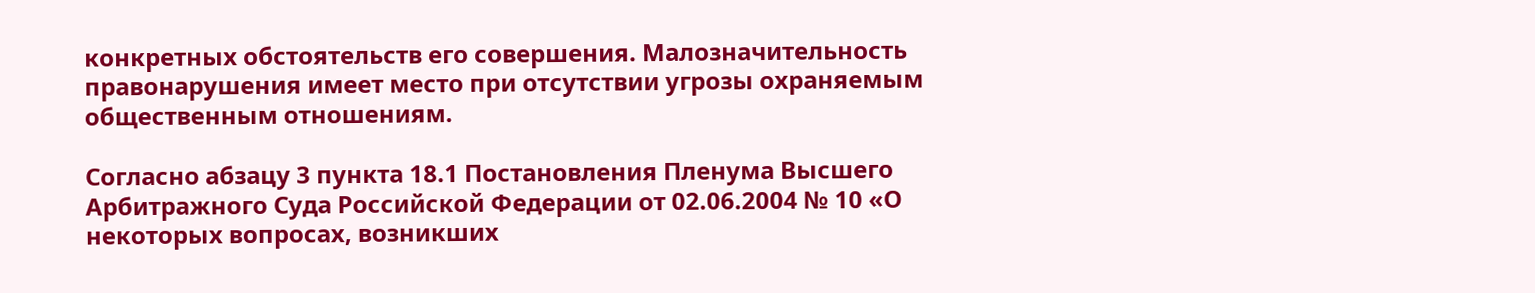конкретных обстоятельств его совершения. Малозначительность правонарушения имеет место при отсутствии угрозы охраняемым общественным отношениям.

Согласно абзацу 3 пункта 18.1 Постановления Пленума Высшего Арбитражного Суда Российской Федерации от 02.06.2004 № 10 «О некоторых вопросах, возникших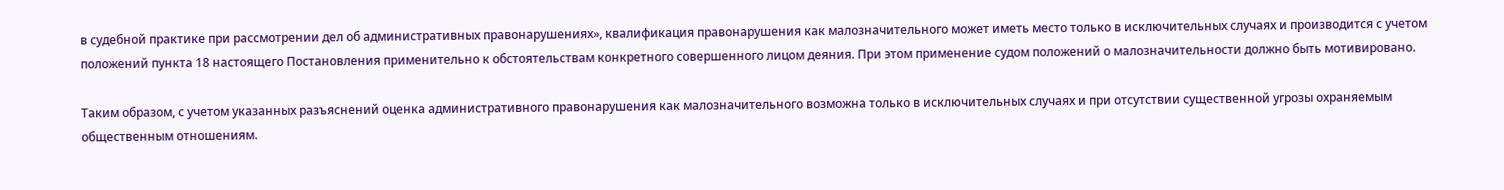в судебной практике при рассмотрении дел об административных правонарушениях», квалификация правонарушения как малозначительного может иметь место только в исключительных случаях и производится с учетом положений пункта 18 настоящего Постановления применительно к обстоятельствам конкретного совершенного лицом деяния. При этом применение судом положений о малозначительности должно быть мотивировано.

Таким образом, с учетом указанных разъяснений оценка административного правонарушения как малозначительного возможна только в исключительных случаях и при отсутствии существенной угрозы охраняемым общественным отношениям.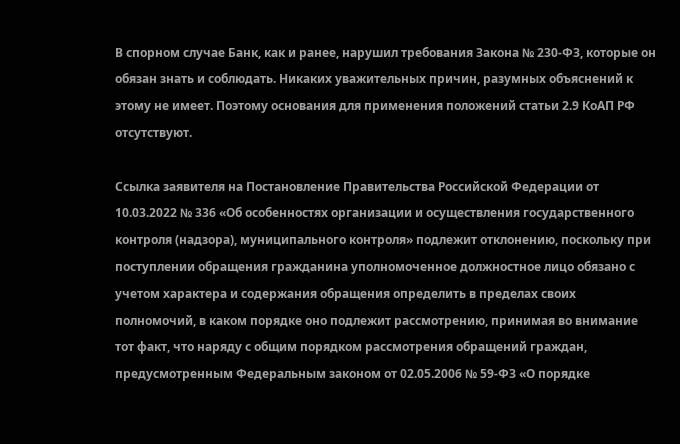В спорном случае Банк, как и ранее, нарушил требования Закона № 230-ФЗ, которые он обязан знать и соблюдать. Никаких уважительных причин, разумных объяснений к этому не имеет. Поэтому основания для применения положений статьи 2.9 КоАП РФ отсутствуют.

Ссылка заявителя на Постановление Правительства Российской Федерации от 10.03.2022 № 336 «Об особенностях организации и осуществления государственного контроля (надзора), муниципального контроля» подлежит отклонению, поскольку при поступлении обращения гражданина уполномоченное должностное лицо обязано с учетом характера и содержания обращения определить в пределах своих полномочий, в каком порядке оно подлежит рассмотрению, принимая во внимание тот факт, что наряду с общим порядком рассмотрения обращений граждан, предусмотренным Федеральным законом от 02.05.2006 № 59-ФЗ «О порядке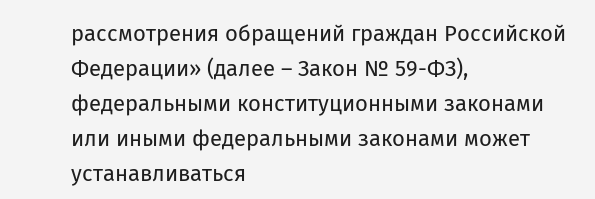рассмотрения обращений граждан Российской Федерации» (далее – Закон № 59-ФЗ), федеральными конституционными законами или иными федеральными законами может устанавливаться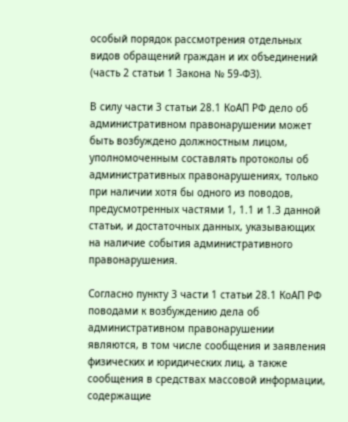особый порядок рассмотрения отдельных видов обращений граждан и их объединений (часть 2 статьи 1 Закона № 59-ФЗ).

В силу части 3 статьи 28.1 КоАП РФ дело об административном правонарушении может быть возбуждено должностным лицом, уполномоченным составлять протоколы об административных правонарушениях, только при наличии хотя бы одного из поводов, предусмотренных частями 1, 1.1 и 1.3 данной статьи, и достаточных данных, указывающих на наличие события административного правонарушения.

Согласно пункту 3 части 1 статьи 28.1 КоАП РФ поводами к возбуждению дела об административном правонарушении являются, в том числе сообщения и заявления физических и юридических лиц, а также сообщения в средствах массовой информации, содержащие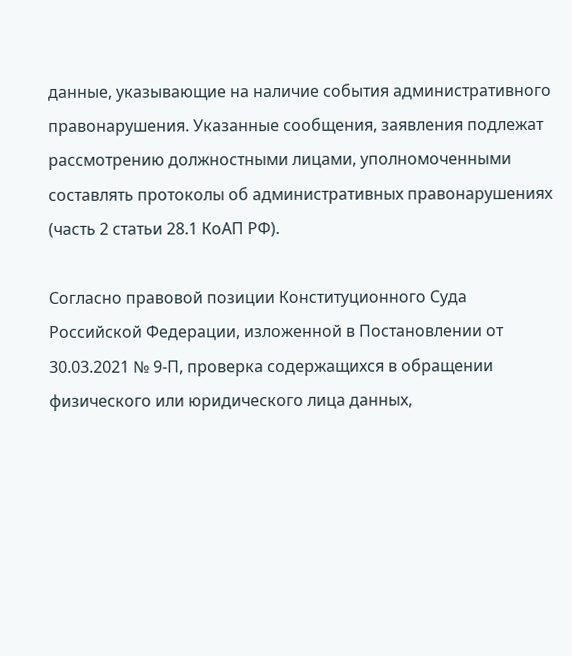данные, указывающие на наличие события административного правонарушения. Указанные сообщения, заявления подлежат рассмотрению должностными лицами, уполномоченными составлять протоколы об административных правонарушениях (часть 2 статьи 28.1 КоАП РФ).

Согласно правовой позиции Конституционного Суда Российской Федерации, изложенной в Постановлении от 30.03.2021 № 9-П, проверка содержащихся в обращении физического или юридического лица данных,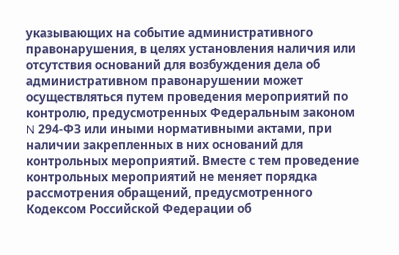указывающих на событие административного правонарушения, в целях установления наличия или отсутствия оснований для возбуждения дела об административном правонарушении может осуществляться путем проведения мероприятий по контролю, предусмотренных Федеральным законом N 294-ФЗ или иными нормативными актами, при наличии закрепленных в них оснований для контрольных мероприятий. Вместе с тем проведение контрольных мероприятий не меняет порядка рассмотрения обращений, предусмотренного Кодексом Российской Федерации об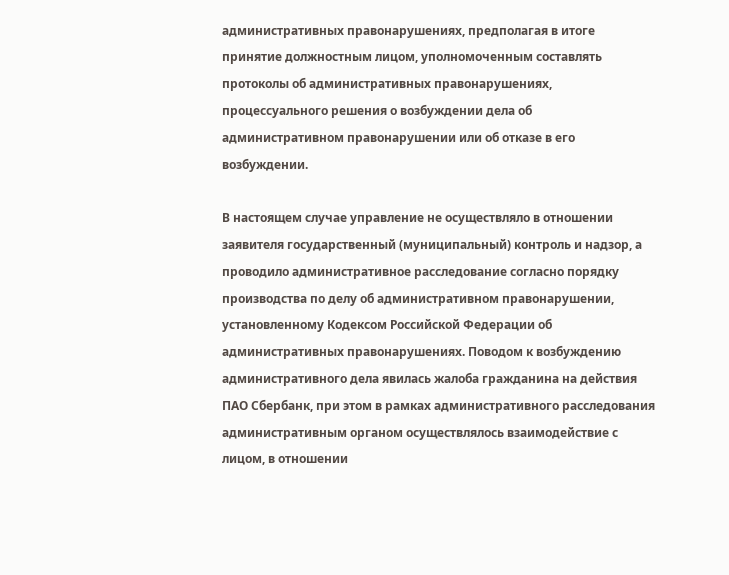административных правонарушениях, предполагая в итоге принятие должностным лицом, уполномоченным составлять протоколы об административных правонарушениях, процессуального решения о возбуждении дела об административном правонарушении или об отказе в его возбуждении.

В настоящем случае управление не осуществляло в отношении заявителя государственный (муниципальный) контроль и надзор, а проводило административное расследование согласно порядку производства по делу об административном правонарушении, установленному Кодексом Российской Федерации об административных правонарушениях. Поводом к возбуждению административного дела явилась жалоба гражданина на действия ПАО Сбербанк, при этом в рамках административного расследования административным органом осуществлялось взаимодействие с лицом, в отношении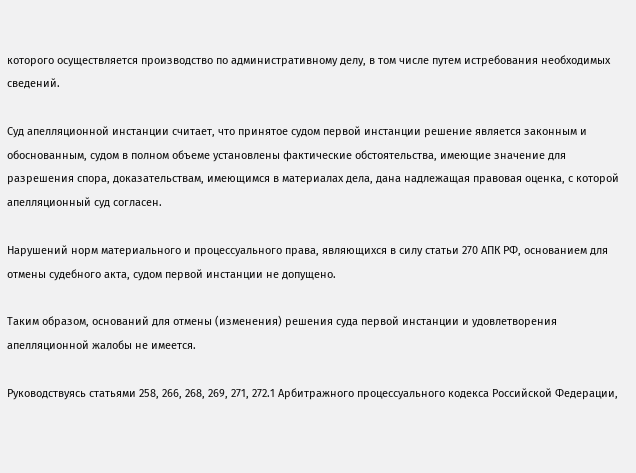которого осуществляется производство по административному делу, в том числе путем истребования необходимых сведений.

Суд апелляционной инстанции считает, что принятое судом первой инстанции решение является законным и обоснованным, судом в полном объеме установлены фактические обстоятельства, имеющие значение для разрешения спора, доказательствам, имеющимся в материалах дела, дана надлежащая правовая оценка, с которой апелляционный суд согласен.

Нарушений норм материального и процессуального права, являющихся в силу статьи 270 АПК РФ, основанием для отмены судебного акта, судом первой инстанции не допущено.

Таким образом, оснований для отмены (изменения) решения суда первой инстанции и удовлетворения апелляционной жалобы не имеется.

Руководствуясь статьями 258, 266, 268, 269, 271, 272.1 Арбитражного процессуального кодекса Российской Федерации,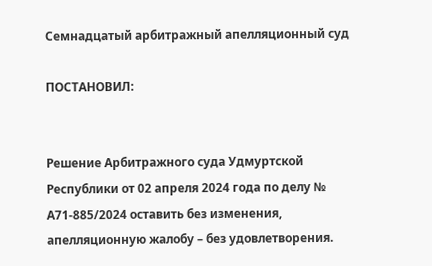Семнадцатый арбитражный апелляционный суд

ПОСТАНОВИЛ:


Решение Арбитражного суда Удмуртской Республики от 02 апреля 2024 года по делу № А71-885/2024 оставить без изменения, апелляционную жалобу – без удовлетворения.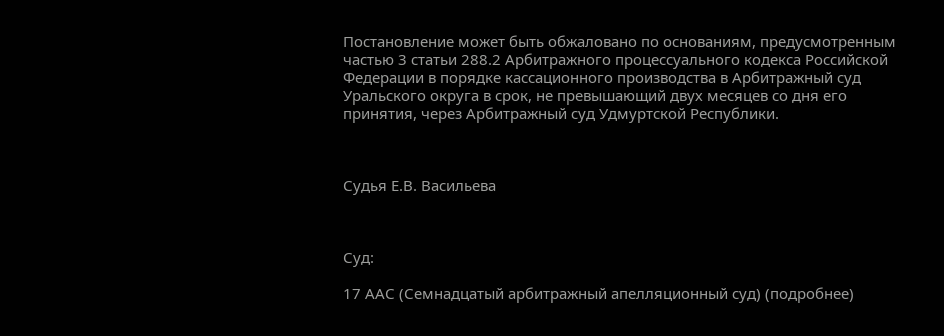Постановление может быть обжаловано по основаниям, предусмотренным частью 3 статьи 288.2 Арбитражного процессуального кодекса Российской Федерации в порядке кассационного производства в Арбитражный суд Уральского округа в срок, не превышающий двух месяцев со дня его принятия, через Арбитражный суд Удмуртской Республики.



Судья Е.В. Васильева



Суд:

17 ААС (Семнадцатый арбитражный апелляционный суд) (подробнее)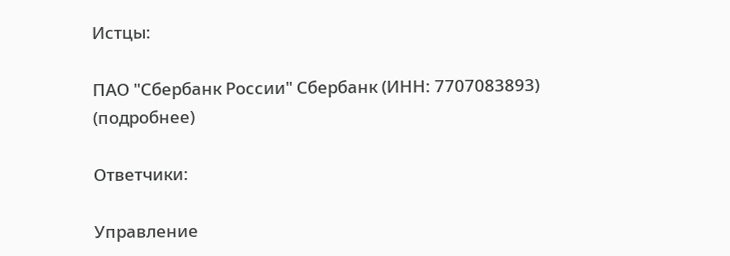Истцы:

ПАО "Сбербанк России" Сбербанк (ИНН: 7707083893) (подробнее)

Ответчики:

Управление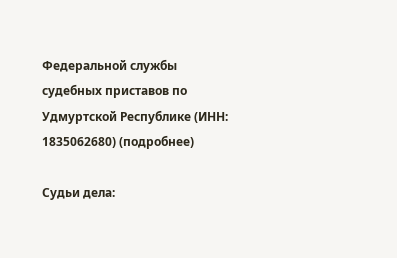Федеральной службы судебных приставов по Удмуртской Республике (ИНН: 1835062680) (подробнее)

Судьи дела: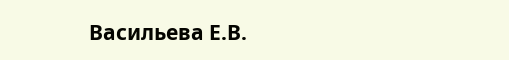Васильева Е.В.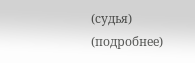(судья) (подробнее)